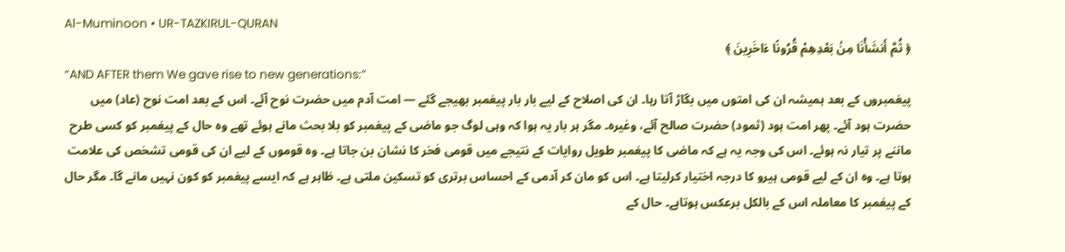Al-Muminoon • UR-TAZKIRUL-QURAN
﴿ ثُمَّ أَنشَأْنَا مِنۢ بَعْدِهِمْ قُرُونًا ءَاخَرِينَ ﴾
“AND AFTER them We gave rise to new generations:”
پیغمبروں کے بعد ہمیشہ ان کی امتوں میں بگاڑ آتا رہا۔ ان کی اصلاح کے ليے بار بار پیغمبر بھیجے گئے — امت آدم میں حضرت نوح آئے۔ اس کے بعد امت نوح (عاد) میں حضرت ہود آئے۔ پھر امت ہود (ثمود) حضرت صالح آئے، وغیرہ۔ مگر ہر بار یہ ہوا کہ وہی لوگ جو ماضی کے پیغمبر کو بلا بحث مانے ہوئے تھے وہ حال کے پیغمبر کو کسی طرح ماننے پر تیار نہ ہوئے۔ اس کی وجہ یہ ہے کہ ماضی کا پیغمبر طویل روایات کے نتیجے میں قومی فخر کا نشان بن جاتا ہے۔ وہ قوموں کے ليے ان کی قومی تشخص کی علامت ہوتا ہے۔ وہ ان کے ليے قومی ہیرو کا درجہ اختیار کرلیتا ہے۔ اس کو مان کر آدمی کے احساس برتری کو تسکین ملتی ہے۔ ظاہر ہے کہ ایسے پیغمبر کو کون نہیں مانے گا۔ مگر حال کے پیغمبر کا معاملہ اس کے بالکل برعکس ہوتاہے۔ حال کے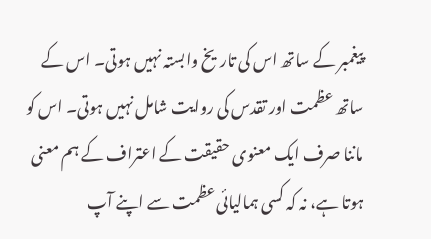پیغمبر کے ساتھ اس کی تاریخ وابستہ نہیں ہوتی۔ اس کے ساتھ عظمت اور تقدس کی روایت شامل نہیں ہوتی۔ اس کو ماننا صرف ایک معنوی حقیقت کے اعتراف کے ہم معنی ہوتا ہے، نہ کہ کسی ہمالیائی عظمت سے اپنے آپ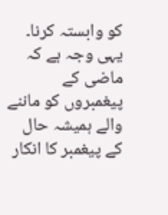کو وابستہ کرنا۔ یہی وجہ ہے کہ ماضی کے پیغمبروں کو ماننے والے ہمیشہ حال کے پیغمبر کا انکار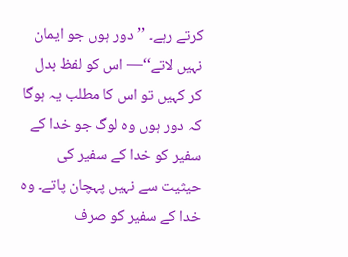کرتے رہے۔ ’’دور ہوں جو ایمان نہیں لاتے‘‘— اس کو لفظ بدل کر کہیں تو اس کا مطلب یہ ہوگا کہ دور ہوں وہ لوگ جو خدا کے سفیر کو خدا کے سفیر کی حیثیت سے نہیں پہچان پاتے۔ وہ خدا کے سفیر کو صرف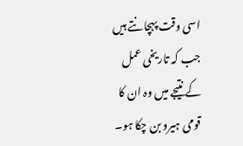اسی وقت پہچانتے ہیں جب کہ تاریخی عمل کے نتیجے میں وہ ان کا قومی ہیرو بن چکا ہو۔